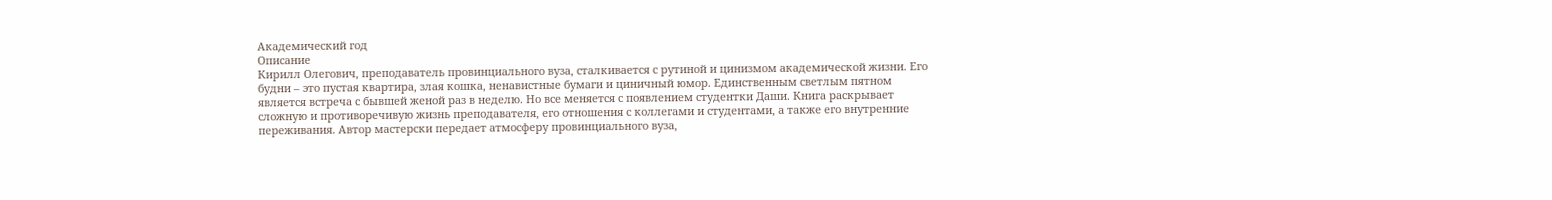Академический год
Описание
Кирилл Олегович, преподаватель провинциального вуза, сталкивается с рутиной и цинизмом академической жизни. Его будни – это пустая квартира, злая кошка, ненавистные бумаги и циничный юмор. Единственным светлым пятном является встреча с бывшей женой раз в неделю. Но все меняется с появлением студентки Даши. Книга раскрывает сложную и противоречивую жизнь преподавателя, его отношения с коллегами и студентами, а также его внутренние переживания. Автор мастерски передает атмосферу провинциального вуза,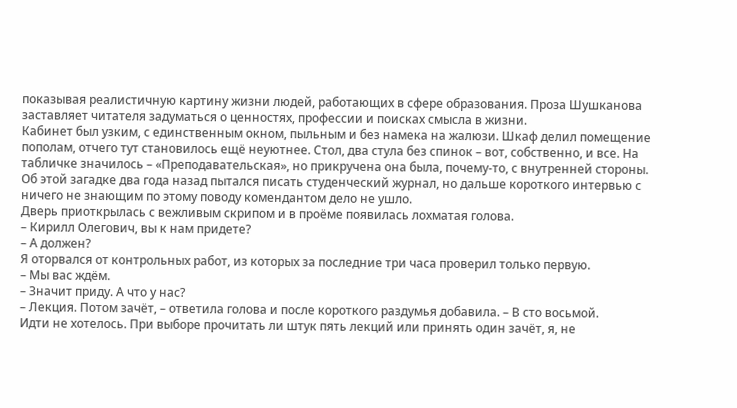показывая реалистичную картину жизни людей, работающих в сфере образования. Проза Шушканова заставляет читателя задуматься о ценностях, профессии и поисках смысла в жизни.
Кабинет был узким, с единственным окном, пыльным и без намека на жалюзи. Шкаф делил помещение пополам, отчего тут становилось ещё неуютнее. Стол, два стула без спинок – вот, собственно, и все. На табличке значилось – «Преподавательская», но прикручена она была, почему-то, с внутренней стороны. Об этой загадке два года назад пытался писать студенческий журнал, но дальше короткого интервью с ничего не знающим по этому поводу комендантом дело не ушло.
Дверь приоткрылась с вежливым скрипом и в проёме появилась лохматая голова.
– Кирилл Олегович, вы к нам придете?
– А должен?
Я оторвался от контрольных работ, из которых за последние три часа проверил только первую.
– Мы вас ждём.
– Значит приду. А что у нас?
– Лекция. Потом зачёт, – ответила голова и после короткого раздумья добавила. – В сто восьмой.
Идти не хотелось. При выборе прочитать ли штук пять лекций или принять один зачёт, я, не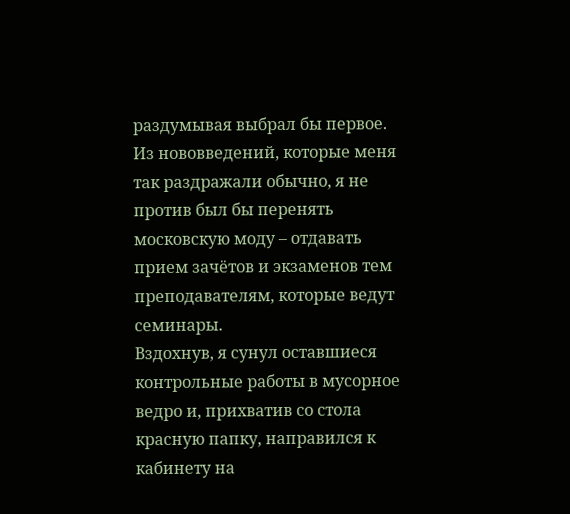раздумывая выбрал бы первое. Из нововведений, которые меня так раздражали обычно, я не против был бы перенять московскую моду – отдавать прием зачётов и экзаменов тем преподавателям, которые ведут семинары.
Вздохнув, я сунул оставшиеся контрольные работы в мусорное ведро и, прихватив со стола красную папку, направился к кабинету на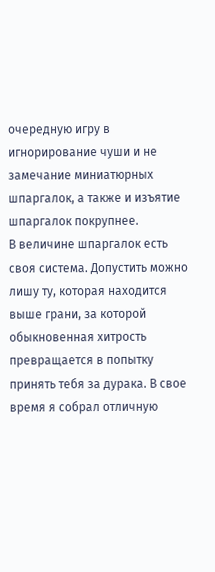очередную игру в игнорирование чуши и не замечание миниатюрных шпаргалок, а также и изъятие шпаргалок покрупнее.
В величине шпаргалок есть своя система. Допустить можно лишу ту, которая находится выше грани, за которой обыкновенная хитрость превращается в попытку принять тебя за дурака. В свое время я собрал отличную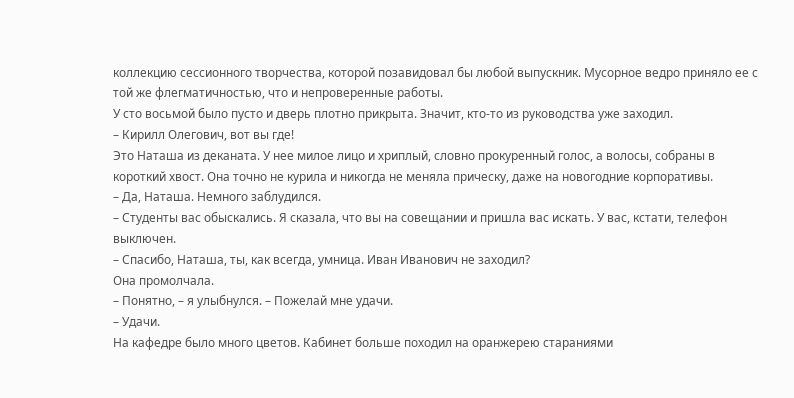коллекцию сессионного творчества, которой позавидовал бы любой выпускник. Мусорное ведро приняло ее с той же флегматичностью, что и непроверенные работы.
У сто восьмой было пусто и дверь плотно прикрыта. Значит, кто-то из руководства уже заходил.
– Кирилл Олегович, вот вы где!
Это Наташа из деканата. У нее милое лицо и хриплый, словно прокуренный голос, а волосы, собраны в короткий хвост. Она точно не курила и никогда не меняла прическу, даже на новогодние корпоративы.
– Да, Наташа. Немного заблудился.
– Студенты вас обыскались. Я сказала, что вы на совещании и пришла вас искать. У вас, кстати, телефон выключен.
– Спасибо, Наташа, ты, как всегда, умница. Иван Иванович не заходил?
Она промолчала.
– Понятно, – я улыбнулся. – Пожелай мне удачи.
– Удачи.
На кафедре было много цветов. Кабинет больше походил на оранжерею стараниями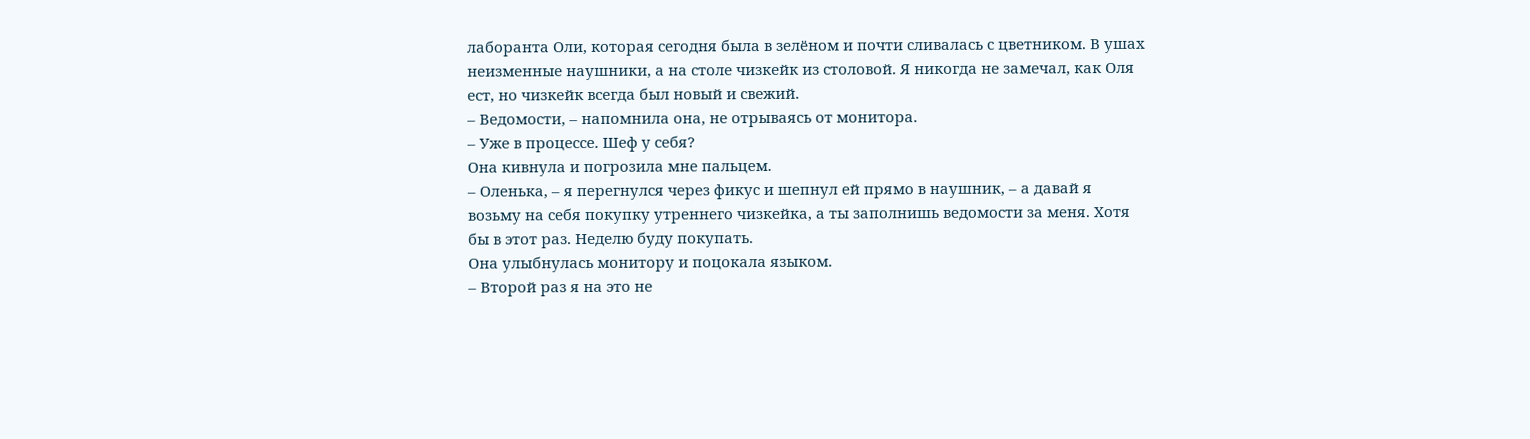лаборанта Оли, которая сегодня была в зелёном и почти сливалась с цветником. В ушах неизменные наушники, а на столе чизкейк из столовой. Я никогда не замечал, как Оля ест, но чизкейк всегда был новый и свежий.
– Ведомости, – напомнила она, не отрываясь от монитора.
– Уже в процессе. Шеф у себя?
Она кивнула и погрозила мне пальцем.
– Оленька, – я перегнулся через фикус и шепнул ей прямо в наушник, – а давай я возьму на себя покупку утреннего чизкейка, а ты заполнишь ведомости за меня. Хотя бы в этот раз. Неделю буду покупать.
Она улыбнулась монитору и поцокала языком.
– Второй раз я на это не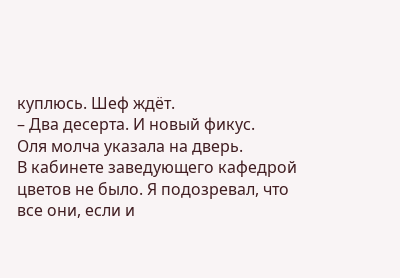куплюсь. Шеф ждёт.
– Два десерта. И новый фикус.
Оля молча указала на дверь.
В кабинете заведующего кафедрой цветов не было. Я подозревал, что все они, если и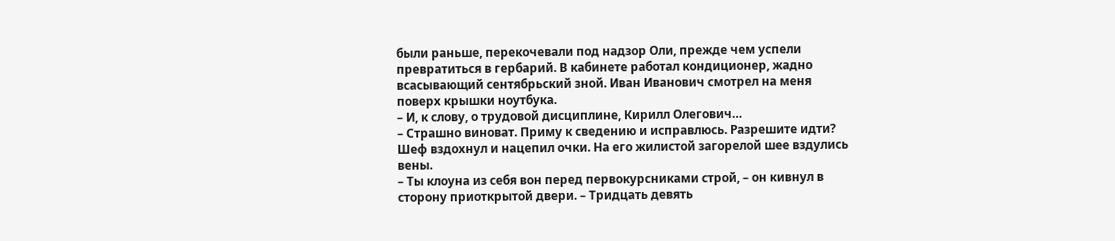были раньше, перекочевали под надзор Оли, прежде чем успели превратиться в гербарий. В кабинете работал кондиционер, жадно всасывающий сентябрьский зной. Иван Иванович смотрел на меня поверх крышки ноутбука.
– И, к слову, о трудовой дисциплине, Кирилл Олегович…
– Страшно виноват. Приму к сведению и исправлюсь. Разрешите идти?
Шеф вздохнул и нацепил очки. На его жилистой загорелой шее вздулись вены.
– Ты клоуна из себя вон перед первокурсниками строй, – он кивнул в сторону приоткрытой двери. – Тридцать девять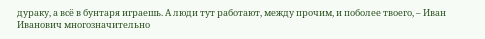дураку, а всё в бунтаря играешь. А люди тут работают, между прочим, и поболее твоего, – Иван Иванович многозначительно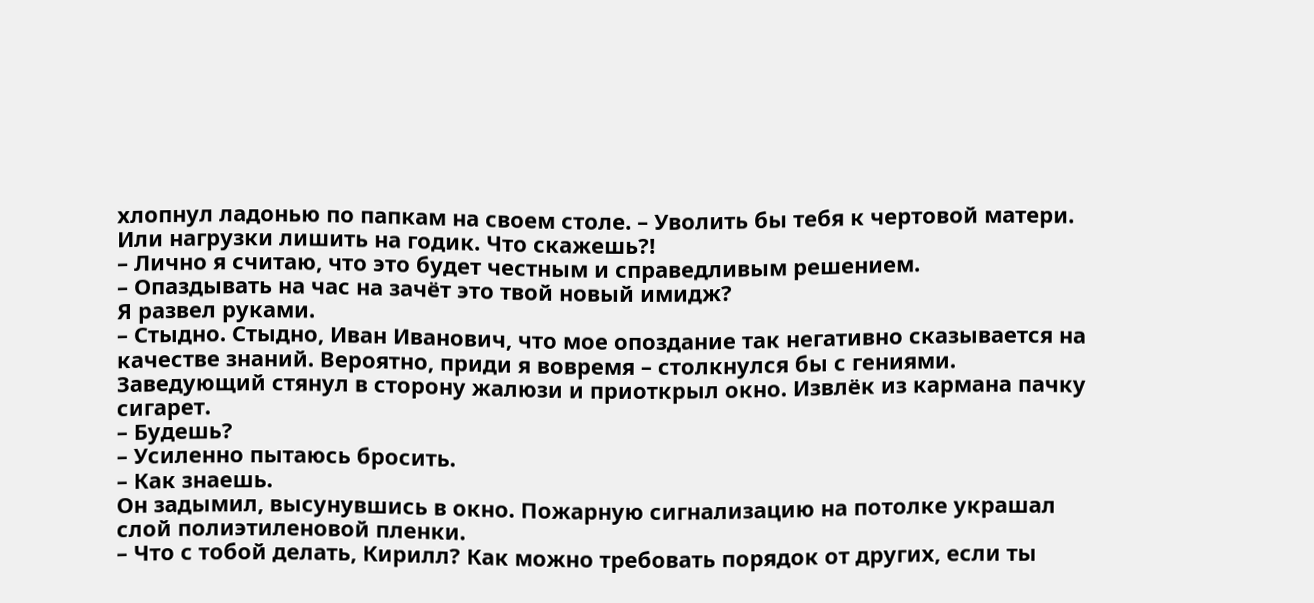хлопнул ладонью по папкам на своем столе. – Уволить бы тебя к чертовой матери. Или нагрузки лишить на годик. Что скажешь?!
– Лично я считаю, что это будет честным и справедливым решением.
– Опаздывать на час на зачёт это твой новый имидж?
Я развел руками.
– Стыдно. Стыдно, Иван Иванович, что мое опоздание так негативно сказывается на качестве знаний. Вероятно, приди я вовремя – столкнулся бы с гениями.
Заведующий стянул в сторону жалюзи и приоткрыл окно. Извлёк из кармана пачку сигарет.
– Будешь?
– Усиленно пытаюсь бросить.
– Как знаешь.
Он задымил, высунувшись в окно. Пожарную сигнализацию на потолке украшал слой полиэтиленовой пленки.
– Что с тобой делать, Кирилл? Как можно требовать порядок от других, если ты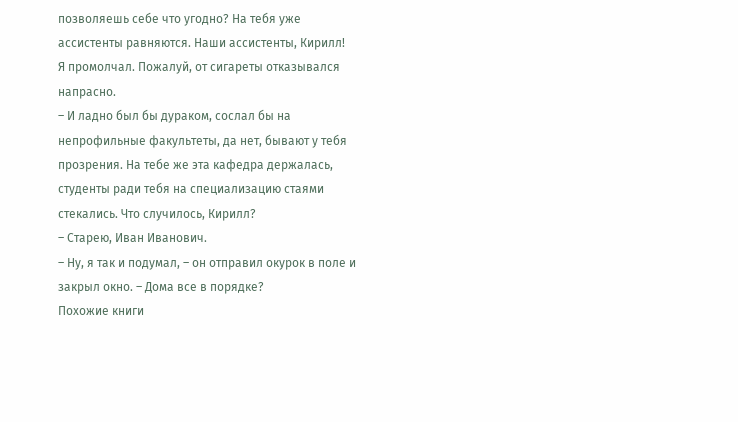позволяешь себе что угодно? На тебя уже ассистенты равняются. Наши ассистенты, Кирилл!
Я промолчал. Пожалуй, от сигареты отказывался напрасно.
– И ладно был бы дураком, сослал бы на непрофильные факультеты, да нет, бывают у тебя прозрения. На тебе же эта кафедра держалась, студенты ради тебя на специализацию стаями стекались. Что случилось, Кирилл?
– Старею, Иван Иванович.
– Ну, я так и подумал, – он отправил окурок в поле и закрыл окно. – Дома все в порядке?
Похожие книги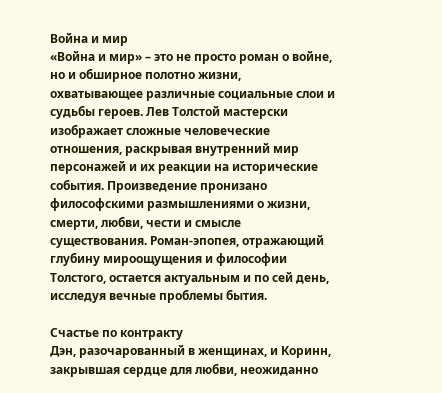Война и мир
«Война и мир» – это не просто роман о войне, но и обширное полотно жизни, охватывающее различные социальные слои и судьбы героев. Лев Толстой мастерски изображает сложные человеческие отношения, раскрывая внутренний мир персонажей и их реакции на исторические события. Произведение пронизано философскими размышлениями о жизни, смерти, любви, чести и смысле существования. Роман-эпопея, отражающий глубину мироощущения и философии Толстого, остается актуальным и по сей день, исследуя вечные проблемы бытия.

Счастье по контракту
Дэн, разочарованный в женщинах, и Коринн, закрывшая сердце для любви, неожиданно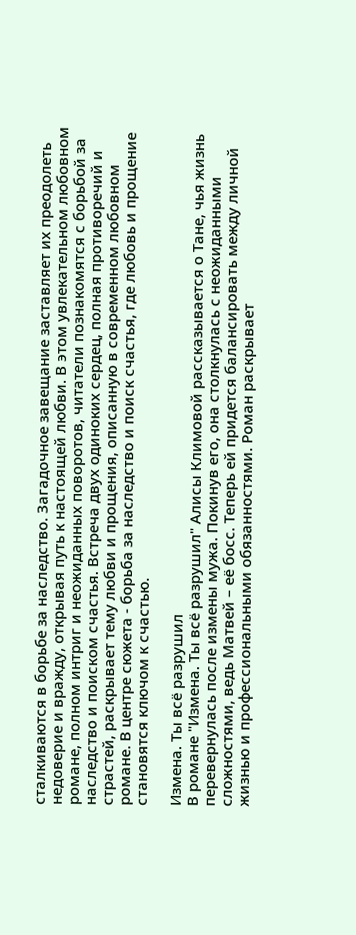сталкиваются в борьбе за наследство. Загадочное завещание заставляет их преодолеть недоверие и вражду, открывая путь к настоящей любви. В этом увлекательном любовном романе, полном интриг и неожиданных поворотов, читатели познакомятся с борьбой за наследство и поиском счастья. Встреча двух одиноких сердец, полная противоречий и страстей, раскрывает тему любви и прощения, описанную в современном любовном романе. В центре сюжета - борьба за наследство и поиск счастья, где любовь и прощение становятся ключом к счастью.

Измена. Ты всё разрушил
В романе "Измена. Ты всё разрушил" Алисы Климовой рассказывается о Тане, чья жизнь перевернулась после измены мужа. Покинув его, она столкнулась с неожиданными сложностями, ведь Матвей – её босс. Теперь ей придется балансировать между личной жизнью и профессиональными обязанностями. Роман раскрывает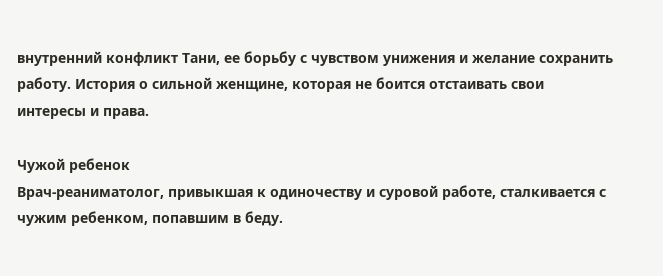внутренний конфликт Тани, ее борьбу с чувством унижения и желание сохранить работу. История о сильной женщине, которая не боится отстаивать свои интересы и права.

Чужой ребенок
Врач-реаниматолог, привыкшая к одиночеству и суровой работе, сталкивается с чужим ребенком, попавшим в беду.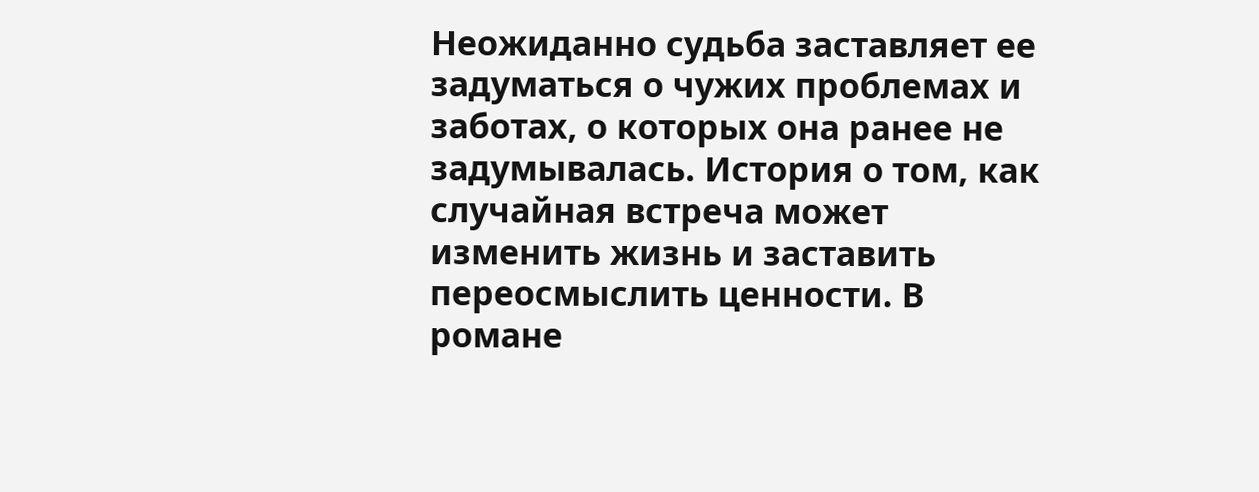Неожиданно судьба заставляет ее задуматься о чужих проблемах и заботах, о которых она ранее не задумывалась. История о том, как случайная встреча может изменить жизнь и заставить переосмыслить ценности. В романе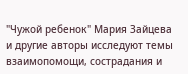"Чужой ребенок" Мария Зайцева и другие авторы исследуют темы взаимопомощи, сострадания и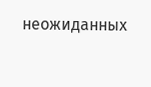неожиданных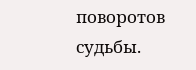поворотов судьбы.